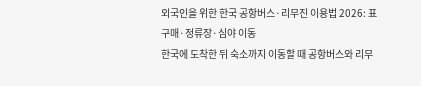외국인을 위한 한국 공항버스·리무진 이용법 2026: 표 구매·정류장·심야 이동
한국에 도착한 뒤 숙소까지 이동할 때 공항버스와 리무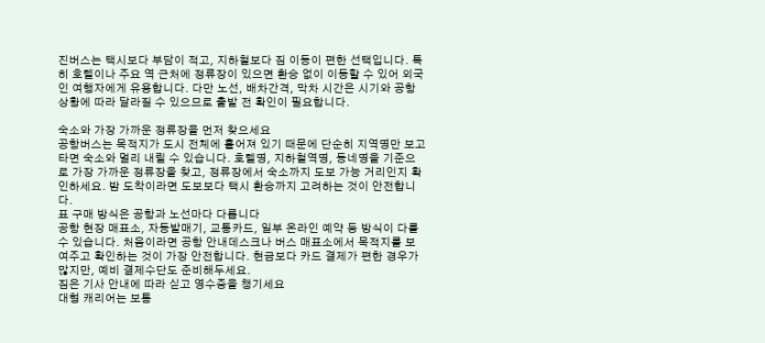진버스는 택시보다 부담이 적고, 지하철보다 짐 이동이 편한 선택입니다. 특히 호텔이나 주요 역 근처에 정류장이 있으면 환승 없이 이동할 수 있어 외국인 여행자에게 유용합니다. 다만 노선, 배차간격, 막차 시간은 시기와 공항 상황에 따라 달라질 수 있으므로 출발 전 확인이 필요합니다.

숙소와 가장 가까운 정류장을 먼저 찾으세요
공항버스는 목적지가 도시 전체에 흩어져 있기 때문에 단순히 지역명만 보고 타면 숙소와 멀리 내릴 수 있습니다. 호텔명, 지하철역명, 동네명을 기준으로 가장 가까운 정류장을 찾고, 정류장에서 숙소까지 도보 가능 거리인지 확인하세요. 밤 도착이라면 도보보다 택시 환승까지 고려하는 것이 안전합니다.
표 구매 방식은 공항과 노선마다 다릅니다
공항 현장 매표소, 자동발매기, 교통카드, 일부 온라인 예약 등 방식이 다를 수 있습니다. 처음이라면 공항 안내데스크나 버스 매표소에서 목적지를 보여주고 확인하는 것이 가장 안전합니다. 현금보다 카드 결제가 편한 경우가 많지만, 예비 결제수단도 준비해두세요.
짐은 기사 안내에 따라 싣고 영수증을 챙기세요
대형 캐리어는 보통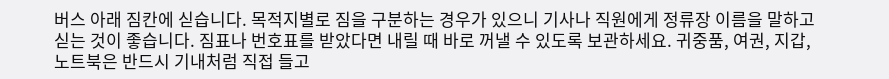버스 아래 짐칸에 싣습니다. 목적지별로 짐을 구분하는 경우가 있으니 기사나 직원에게 정류장 이름을 말하고 싣는 것이 좋습니다. 짐표나 번호표를 받았다면 내릴 때 바로 꺼낼 수 있도록 보관하세요. 귀중품, 여권, 지갑, 노트북은 반드시 기내처럼 직접 들고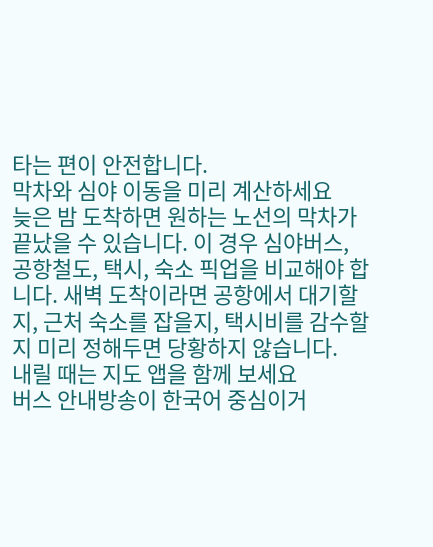타는 편이 안전합니다.
막차와 심야 이동을 미리 계산하세요
늦은 밤 도착하면 원하는 노선의 막차가 끝났을 수 있습니다. 이 경우 심야버스, 공항철도, 택시, 숙소 픽업을 비교해야 합니다. 새벽 도착이라면 공항에서 대기할지, 근처 숙소를 잡을지, 택시비를 감수할지 미리 정해두면 당황하지 않습니다.
내릴 때는 지도 앱을 함께 보세요
버스 안내방송이 한국어 중심이거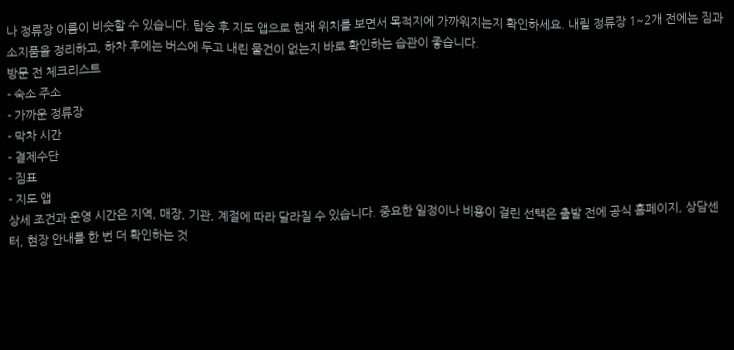나 정류장 이름이 비슷할 수 있습니다. 탑승 후 지도 앱으로 현재 위치를 보면서 목적지에 가까워지는지 확인하세요. 내릴 정류장 1~2개 전에는 짐과 소지품을 정리하고, 하차 후에는 버스에 두고 내린 물건이 없는지 바로 확인하는 습관이 좋습니다.
방문 전 체크리스트
- 숙소 주소
- 가까운 정류장
- 막차 시간
- 결제수단
- 짐표
- 지도 앱
상세 조건과 운영 시간은 지역, 매장, 기관, 계절에 따라 달라질 수 있습니다. 중요한 일정이나 비용이 걸린 선택은 출발 전에 공식 홈페이지, 상담센터, 현장 안내를 한 번 더 확인하는 것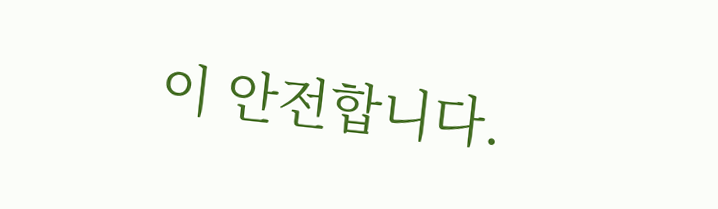이 안전합니다.